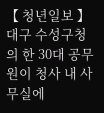【 청년일보 】 대구 수성구청의 한 30대 공무원이 청사 내 사무실에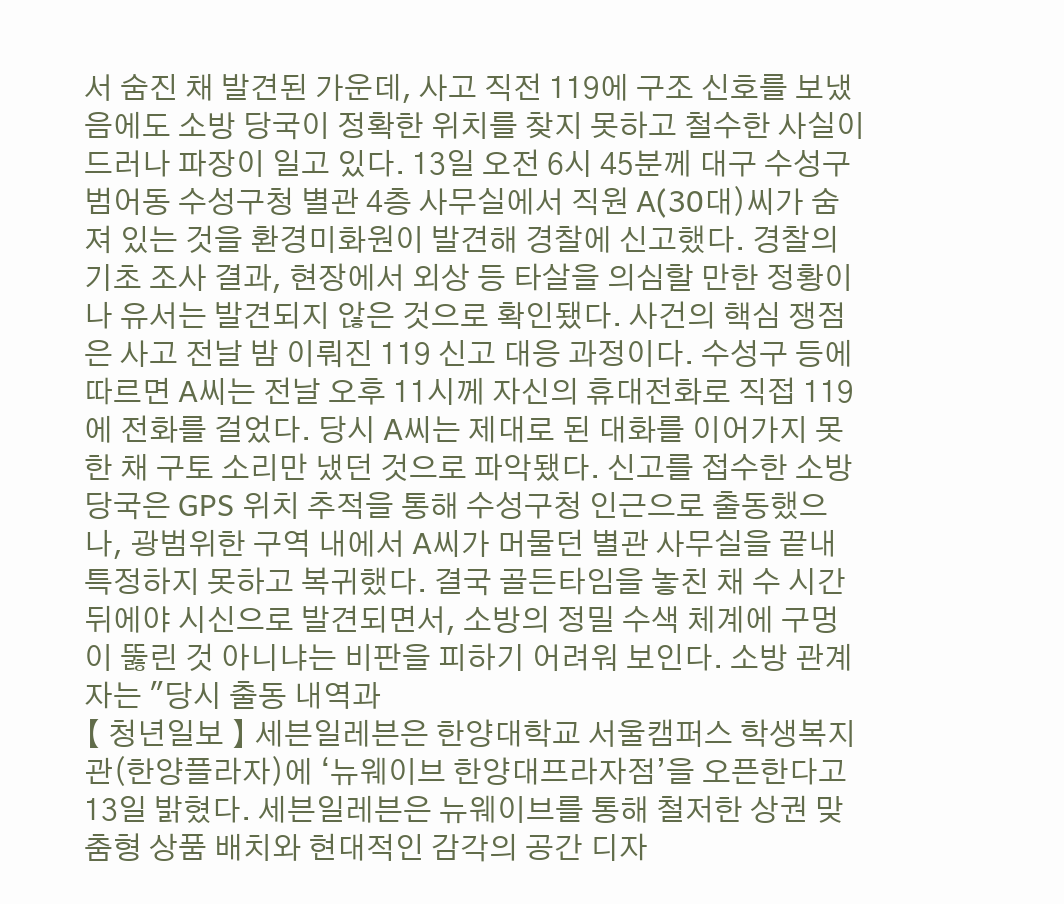서 숨진 채 발견된 가운데, 사고 직전 119에 구조 신호를 보냈음에도 소방 당국이 정확한 위치를 찾지 못하고 철수한 사실이 드러나 파장이 일고 있다. 13일 오전 6시 45분께 대구 수성구 범어동 수성구청 별관 4층 사무실에서 직원 A(30대)씨가 숨져 있는 것을 환경미화원이 발견해 경찰에 신고했다. 경찰의 기초 조사 결과, 현장에서 외상 등 타살을 의심할 만한 정황이나 유서는 발견되지 않은 것으로 확인됐다. 사건의 핵심 쟁점은 사고 전날 밤 이뤄진 119 신고 대응 과정이다. 수성구 등에 따르면 A씨는 전날 오후 11시께 자신의 휴대전화로 직접 119에 전화를 걸었다. 당시 A씨는 제대로 된 대화를 이어가지 못한 채 구토 소리만 냈던 것으로 파악됐다. 신고를 접수한 소방 당국은 GPS 위치 추적을 통해 수성구청 인근으로 출동했으나, 광범위한 구역 내에서 A씨가 머물던 별관 사무실을 끝내 특정하지 못하고 복귀했다. 결국 골든타임을 놓친 채 수 시간 뒤에야 시신으로 발견되면서, 소방의 정밀 수색 체계에 구멍이 뚫린 것 아니냐는 비판을 피하기 어려워 보인다. 소방 관계자는 "당시 출동 내역과
【 청년일보 】 세븐일레븐은 한양대학교 서울캠퍼스 학생복지관(한양플라자)에 ‘뉴웨이브 한양대프라자점’을 오픈한다고 13일 밝혔다. 세븐일레븐은 뉴웨이브를 통해 철저한 상권 맞춤형 상품 배치와 현대적인 감각의 공간 디자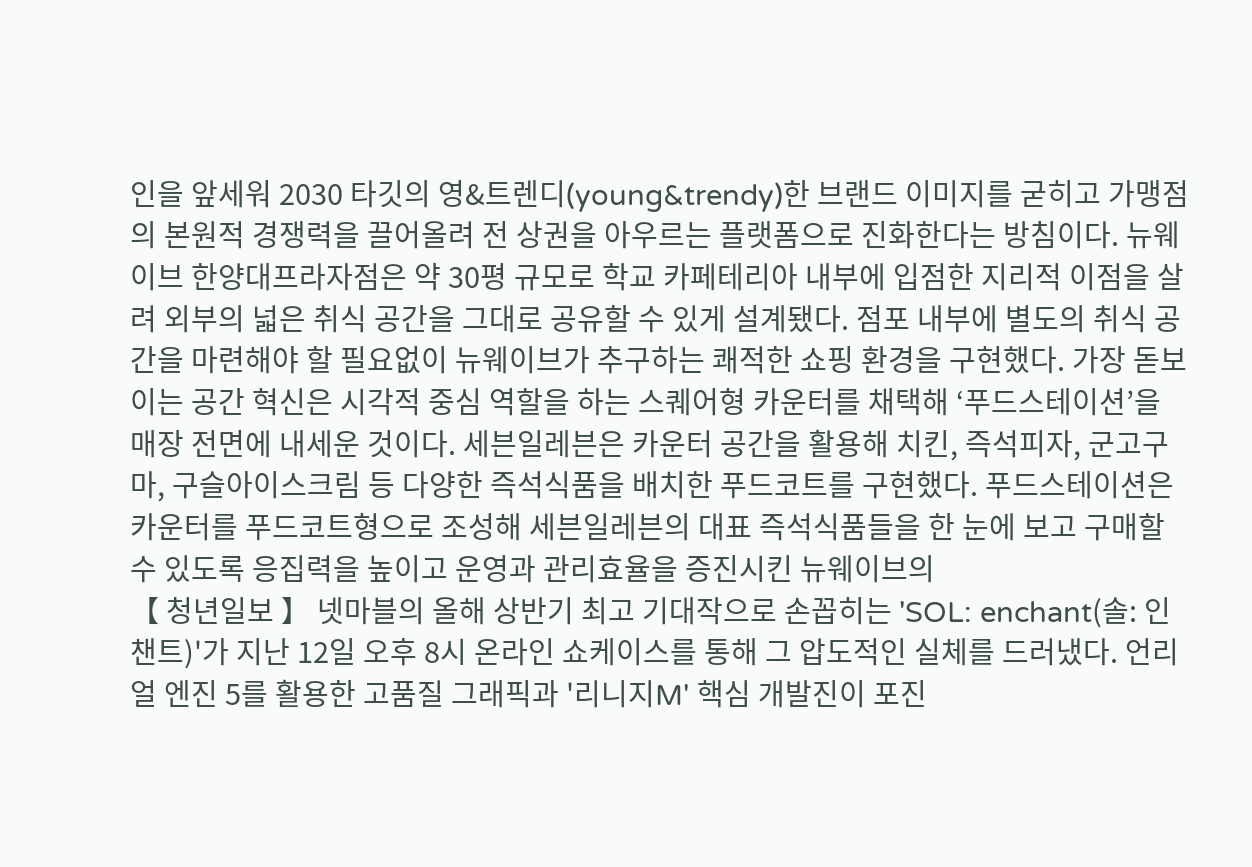인을 앞세워 2030 타깃의 영&트렌디(young&trendy)한 브랜드 이미지를 굳히고 가맹점의 본원적 경쟁력을 끌어올려 전 상권을 아우르는 플랫폼으로 진화한다는 방침이다. 뉴웨이브 한양대프라자점은 약 30평 규모로 학교 카페테리아 내부에 입점한 지리적 이점을 살려 외부의 넓은 취식 공간을 그대로 공유할 수 있게 설계됐다. 점포 내부에 별도의 취식 공간을 마련해야 할 필요없이 뉴웨이브가 추구하는 쾌적한 쇼핑 환경을 구현했다. 가장 돋보이는 공간 혁신은 시각적 중심 역할을 하는 스퀘어형 카운터를 채택해 ‘푸드스테이션’을 매장 전면에 내세운 것이다. 세븐일레븐은 카운터 공간을 활용해 치킨, 즉석피자, 군고구마, 구슬아이스크림 등 다양한 즉석식품을 배치한 푸드코트를 구현했다. 푸드스테이션은 카운터를 푸드코트형으로 조성해 세븐일레븐의 대표 즉석식품들을 한 눈에 보고 구매할 수 있도록 응집력을 높이고 운영과 관리효율을 증진시킨 뉴웨이브의
【 청년일보 】 넷마블의 올해 상반기 최고 기대작으로 손꼽히는 'SOL: enchant(솔: 인챈트)'가 지난 12일 오후 8시 온라인 쇼케이스를 통해 그 압도적인 실체를 드러냈다. 언리얼 엔진 5를 활용한 고품질 그래픽과 '리니지M' 핵심 개발진이 포진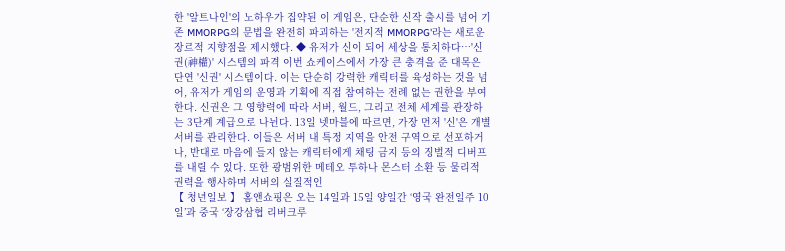한 '알트나인'의 노하우가 집약된 이 게임은, 단순한 신작 출시를 넘어 기존 MMORPG의 문법을 완전히 파괴하는 '전지적 MMORPG'라는 새로운 장르적 지향점을 제시했다. ◆ 유저가 신이 되어 세상을 통치하다…'신권(神權)' 시스템의 파격 이번 쇼케이스에서 가장 큰 충격을 준 대목은 단연 '신권' 시스템이다. 이는 단순히 강력한 캐릭터를 육성하는 것을 넘어, 유저가 게임의 운영과 기획에 직접 참여하는 전례 없는 권한을 부여한다. 신권은 그 영향력에 따라 서버, 월드, 그리고 전체 세계를 관장하는 3단계 계급으로 나뉜다. 13일 넷마블에 따르면, 가장 먼저 '신'은 개별 서버를 관리한다. 이들은 서버 내 특정 지역을 안전 구역으로 선포하거나, 반대로 마음에 들지 않는 캐릭터에게 채팅 금지 등의 징벌적 디버프를 내릴 수 있다. 또한 광범위한 메테오 투하나 몬스터 소환 등 물리적 권력을 행사하며 서버의 실질적인
【 청년일보 】 홈앤쇼핑은 오는 14일과 15일 양일간 ‘영국 완전일주 10일’과 중국 ‘장강삼협 리버크루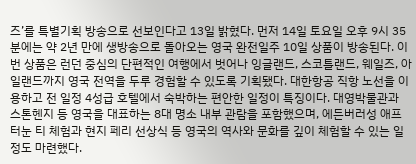즈’를 특별기획 방송으로 선보인다고 13일 밝혔다. 먼저 14일 토요일 오후 9시 35분에는 약 2년 만에 생방송으로 돌아오는 영국 완전일주 10일 상품이 방송된다. 이번 상품은 런던 중심의 단편적인 여행에서 벗어나 잉글랜드, 스코틀랜드, 웨일즈, 아일랜드까지 영국 전역을 두루 경험할 수 있도록 기획됐다. 대한항공 직항 노선을 이용하고 전 일정 4성급 호텔에서 숙박하는 편안한 일정이 특징이다. 대영박물관과 스톤헨지 등 영국을 대표하는 8대 명소 내부 관람을 포함했으며, 에든버러성 애프터눈 티 체험과 현지 페리 선상식 등 영국의 역사와 문화를 깊이 체험할 수 있는 일정도 마련했다.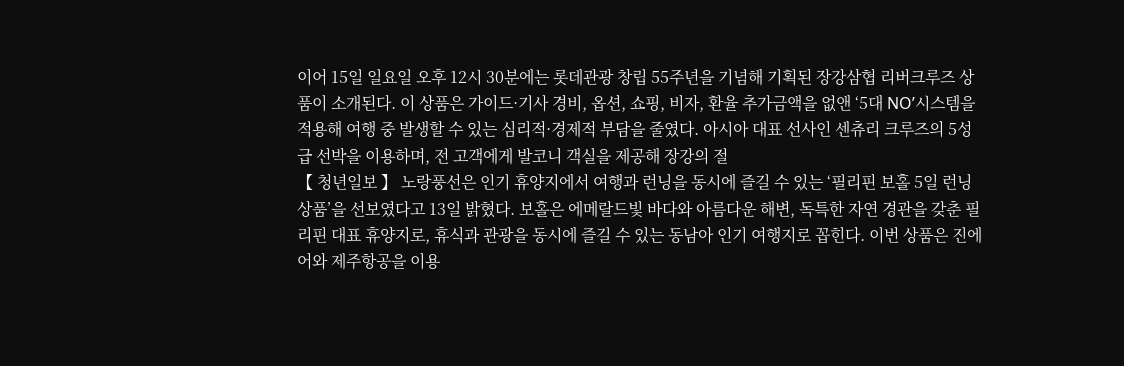이어 15일 일요일 오후 12시 30분에는 롯데관광 창립 55주년을 기념해 기획된 장강삼협 리버크루즈 상품이 소개된다. 이 상품은 가이드·기사 경비, 옵션, 쇼핑, 비자, 환율 추가금액을 없앤 ‘5대 NO’시스템을 적용해 여행 중 발생할 수 있는 심리적·경제적 부담을 줄였다. 아시아 대표 선사인 센츄리 크루즈의 5성급 선박을 이용하며, 전 고객에게 발코니 객실을 제공해 장강의 절
【 청년일보 】 노랑풍선은 인기 휴양지에서 여행과 런닝을 동시에 즐길 수 있는 ‘필리핀 보홀 5일 런닝상품’을 선보였다고 13일 밝혔다. 보홀은 에메랄드빛 바다와 아름다운 해변, 독특한 자연 경관을 갖춘 필리핀 대표 휴양지로, 휴식과 관광을 동시에 즐길 수 있는 동남아 인기 여행지로 꼽힌다. 이번 상품은 진에어와 제주항공을 이용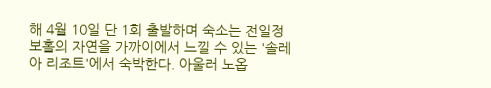해 4월 10일 단 1회 출발하며 숙소는 전일정 보홀의 자연을 가까이에서 느낄 수 있는 '솔레아 리조트'에서 숙박한다. 아울러 노옵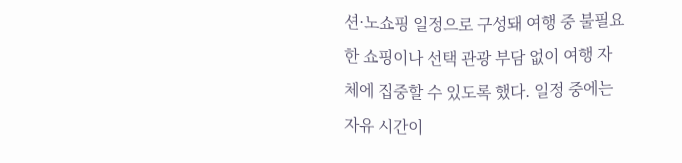션·노쇼핑 일정으로 구성돼 여행 중 불필요한 쇼핑이나 선택 관광 부담 없이 여행 자체에 집중할 수 있도록 했다. 일정 중에는 자유 시간이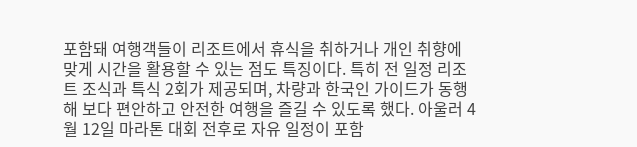포함돼 여행객들이 리조트에서 휴식을 취하거나 개인 취향에 맞게 시간을 활용할 수 있는 점도 특징이다. 특히 전 일정 리조트 조식과 특식 2회가 제공되며, 차량과 한국인 가이드가 동행해 보다 편안하고 안전한 여행을 즐길 수 있도록 했다. 아울러 4월 12일 마라톤 대회 전후로 자유 일정이 포함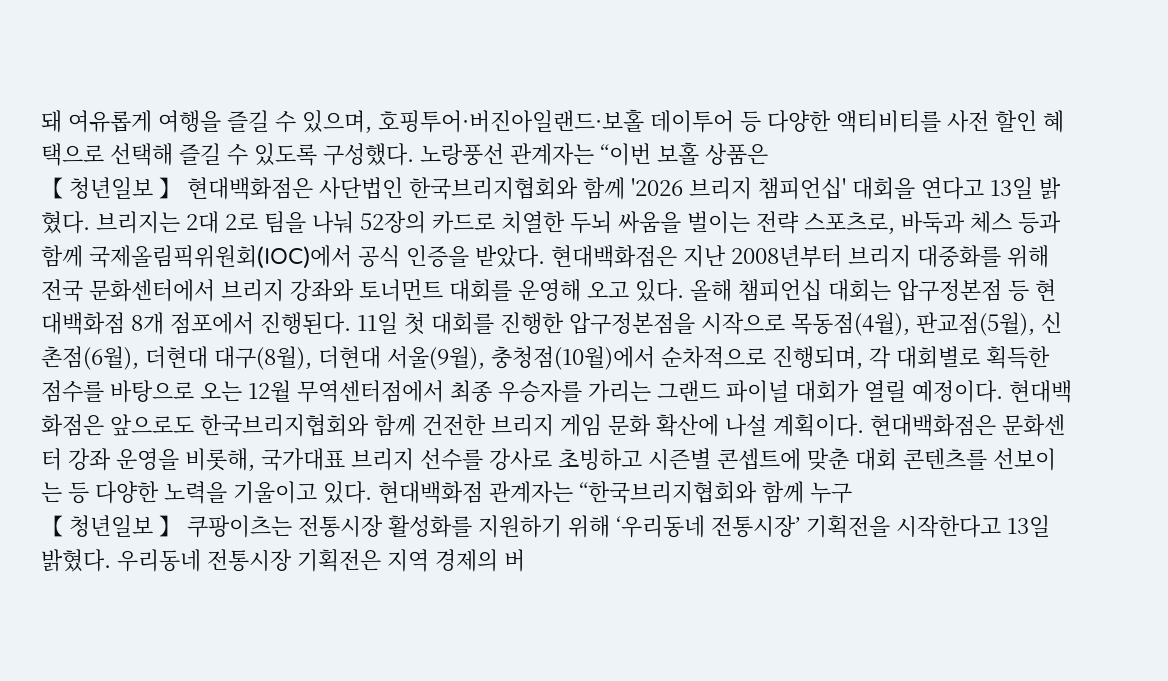돼 여유롭게 여행을 즐길 수 있으며, 호핑투어·버진아일랜드·보홀 데이투어 등 다양한 액티비티를 사전 할인 혜택으로 선택해 즐길 수 있도록 구성했다. 노랑풍선 관계자는 “이번 보홀 상품은
【 청년일보 】 현대백화점은 사단법인 한국브리지협회와 함께 '2026 브리지 챔피언십' 대회을 연다고 13일 밝혔다. 브리지는 2대 2로 팀을 나눠 52장의 카드로 치열한 두뇌 싸움을 벌이는 전략 스포츠로, 바둑과 체스 등과 함께 국제올림픽위원회(IOC)에서 공식 인증을 받았다. 현대백화점은 지난 2008년부터 브리지 대중화를 위해 전국 문화센터에서 브리지 강좌와 토너먼트 대회를 운영해 오고 있다. 올해 챔피언십 대회는 압구정본점 등 현대백화점 8개 점포에서 진행된다. 11일 첫 대회를 진행한 압구정본점을 시작으로 목동점(4월), 판교점(5월), 신촌점(6월), 더현대 대구(8월), 더현대 서울(9월), 충청점(10월)에서 순차적으로 진행되며, 각 대회별로 획득한 점수를 바탕으로 오는 12월 무역센터점에서 최종 우승자를 가리는 그랜드 파이널 대회가 열릴 예정이다. 현대백화점은 앞으로도 한국브리지협회와 함께 건전한 브리지 게임 문화 확산에 나설 계획이다. 현대백화점은 문화센터 강좌 운영을 비롯해, 국가대표 브리지 선수를 강사로 초빙하고 시즌별 콘셉트에 맞춘 대회 콘텐츠를 선보이는 등 다양한 노력을 기울이고 있다. 현대백화점 관계자는 “한국브리지협회와 함께 누구
【 청년일보 】 쿠팡이츠는 전통시장 활성화를 지원하기 위해 ‘우리동네 전통시장’ 기획전을 시작한다고 13일 밝혔다. 우리동네 전통시장 기획전은 지역 경제의 버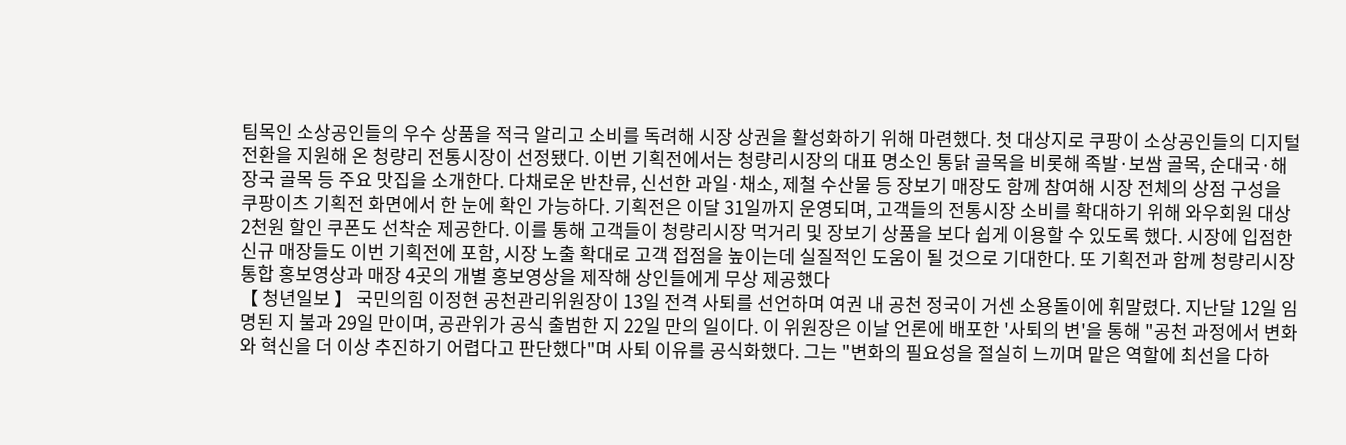팀목인 소상공인들의 우수 상품을 적극 알리고 소비를 독려해 시장 상권을 활성화하기 위해 마련했다. 첫 대상지로 쿠팡이 소상공인들의 디지털 전환을 지원해 온 청량리 전통시장이 선정됐다. 이번 기획전에서는 청량리시장의 대표 명소인 통닭 골목을 비롯해 족발·보쌈 골목, 순대국·해장국 골목 등 주요 맛집을 소개한다. 다채로운 반찬류, 신선한 과일·채소, 제철 수산물 등 장보기 매장도 함께 참여해 시장 전체의 상점 구성을 쿠팡이츠 기획전 화면에서 한 눈에 확인 가능하다. 기획전은 이달 31일까지 운영되며, 고객들의 전통시장 소비를 확대하기 위해 와우회원 대상 2천원 할인 쿠폰도 선착순 제공한다. 이를 통해 고객들이 청량리시장 먹거리 및 장보기 상품을 보다 쉽게 이용할 수 있도록 했다. 시장에 입점한 신규 매장들도 이번 기획전에 포함, 시장 노출 확대로 고객 접점을 높이는데 실질적인 도움이 될 것으로 기대한다. 또 기획전과 함께 청량리시장 통합 홍보영상과 매장 4곳의 개별 홍보영상을 제작해 상인들에게 무상 제공했다
【 청년일보 】 국민의힘 이정현 공천관리위원장이 13일 전격 사퇴를 선언하며 여권 내 공천 정국이 거센 소용돌이에 휘말렸다. 지난달 12일 임명된 지 불과 29일 만이며, 공관위가 공식 출범한 지 22일 만의 일이다. 이 위원장은 이날 언론에 배포한 '사퇴의 변'을 통해 "공천 과정에서 변화와 혁신을 더 이상 추진하기 어렵다고 판단했다"며 사퇴 이유를 공식화했다. 그는 "변화의 필요성을 절실히 느끼며 맡은 역할에 최선을 다하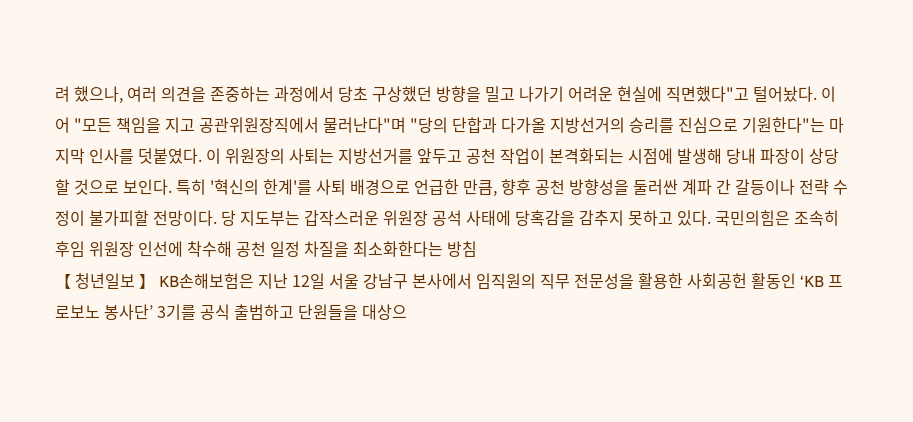려 했으나, 여러 의견을 존중하는 과정에서 당초 구상했던 방향을 밀고 나가기 어려운 현실에 직면했다"고 털어놨다. 이어 "모든 책임을 지고 공관위원장직에서 물러난다"며 "당의 단합과 다가올 지방선거의 승리를 진심으로 기원한다"는 마지막 인사를 덧붙였다. 이 위원장의 사퇴는 지방선거를 앞두고 공천 작업이 본격화되는 시점에 발생해 당내 파장이 상당할 것으로 보인다. 특히 '혁신의 한계'를 사퇴 배경으로 언급한 만큼, 향후 공천 방향성을 둘러싼 계파 간 갈등이나 전략 수정이 불가피할 전망이다. 당 지도부는 갑작스러운 위원장 공석 사태에 당혹감을 감추지 못하고 있다. 국민의힘은 조속히 후임 위원장 인선에 착수해 공천 일정 차질을 최소화한다는 방침
【 청년일보 】 KB손해보험은 지난 12일 서울 강남구 본사에서 임직원의 직무 전문성을 활용한 사회공헌 활동인 ‘KB 프로보노 봉사단’ 3기를 공식 출범하고 단원들을 대상으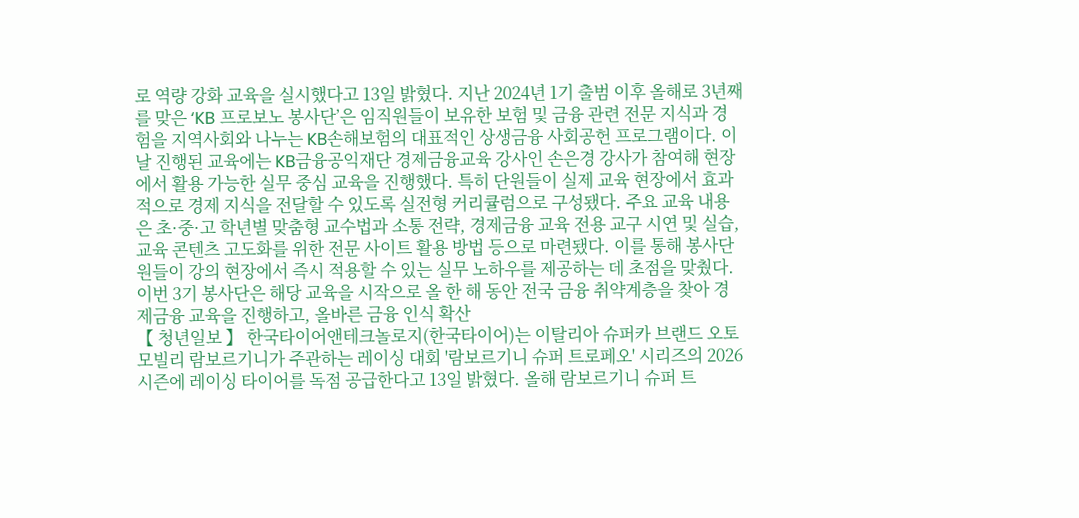로 역량 강화 교육을 실시했다고 13일 밝혔다. 지난 2024년 1기 출범 이후 올해로 3년째를 맞은 ‘KB 프로보노 봉사단’은 임직원들이 보유한 보험 및 금융 관련 전문 지식과 경험을 지역사회와 나누는 KB손해보험의 대표적인 상생금융 사회공헌 프로그램이다. 이날 진행된 교육에는 KB금융공익재단 경제금융교육 강사인 손은경 강사가 참여해 현장에서 활용 가능한 실무 중심 교육을 진행했다. 특히 단원들이 실제 교육 현장에서 효과적으로 경제 지식을 전달할 수 있도록 실전형 커리큘럼으로 구성됐다. 주요 교육 내용은 초·중·고 학년별 맞춤형 교수법과 소통 전략, 경제금융 교육 전용 교구 시연 및 실습, 교육 콘텐츠 고도화를 위한 전문 사이트 활용 방법 등으로 마련됐다. 이를 통해 봉사단원들이 강의 현장에서 즉시 적용할 수 있는 실무 노하우를 제공하는 데 초점을 맞췄다. 이번 3기 봉사단은 해당 교육을 시작으로 올 한 해 동안 전국 금융 취약계층을 찾아 경제금융 교육을 진행하고, 올바른 금융 인식 확산
【 청년일보 】 한국타이어앤테크놀로지(한국타이어)는 이탈리아 슈퍼카 브랜드 오토모빌리 람보르기니가 주관하는 레이싱 대회 '람보르기니 슈퍼 트로페오' 시리즈의 2026 시즌에 레이싱 타이어를 독점 공급한다고 13일 밝혔다. 올해 람보르기니 슈퍼 트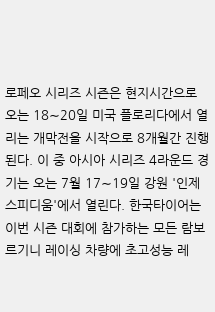로페오 시리즈 시즌은 현지시간으로 오는 18∼20일 미국 플로리다에서 열리는 개막전을 시작으로 8개월간 진행된다. 이 중 아시아 시리즈 4라운드 경기는 오는 7월 17∼19일 강원 '인제 스피디움'에서 열린다. 한국타이어는 이번 시즌 대회에 참가하는 모든 람보르기니 레이싱 차량에 초고성능 레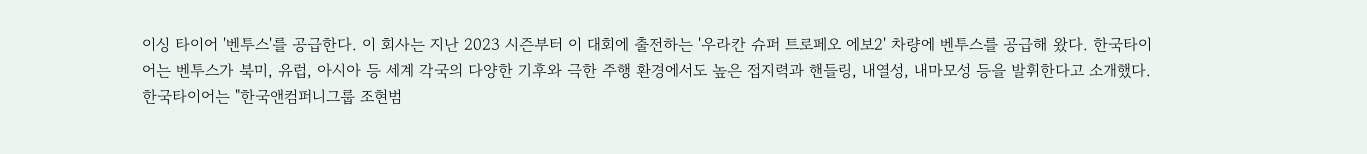이싱 타이어 '벤투스'를 공급한다. 이 회사는 지난 2023 시즌부터 이 대회에 출전하는 '우라칸 슈퍼 트로페오 에보2' 차량에 벤투스를 공급해 왔다. 한국타이어는 벤투스가 북미, 유럽, 아시아 등 세계 각국의 다양한 기후와 극한 주행 환경에서도 높은 접지력과 핸들링, 내열성, 내마모성 등을 발휘한다고 소개했다. 한국타이어는 "한국앤컴퍼니그룹 조현범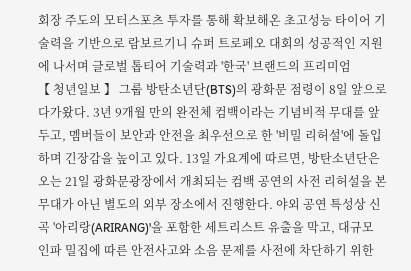회장 주도의 모터스포츠 투자를 통해 확보해온 초고성능 타이어 기술력을 기반으로 람보르기니 슈퍼 트로페오 대회의 성공적인 지원에 나서며 글로벌 톱티어 기술력과 '한국' 브랜드의 프리미엄
【 청년일보 】 그룹 방탄소년단(BTS)의 광화문 점령이 8일 앞으로 다가왔다. 3년 9개월 만의 완전체 컴백이라는 기념비적 무대를 앞두고, 멤버들이 보안과 안전을 최우선으로 한 '비밀 리허설'에 돌입하며 긴장감을 높이고 있다. 13일 가요계에 따르면, 방탄소년단은 오는 21일 광화문광장에서 개최되는 컴백 공연의 사전 리허설을 본 무대가 아닌 별도의 외부 장소에서 진행한다. 야외 공연 특성상 신곡 '아리랑(ARIRANG)'을 포함한 세트리스트 유출을 막고, 대규모 인파 밀집에 따른 안전사고와 소음 문제를 사전에 차단하기 위한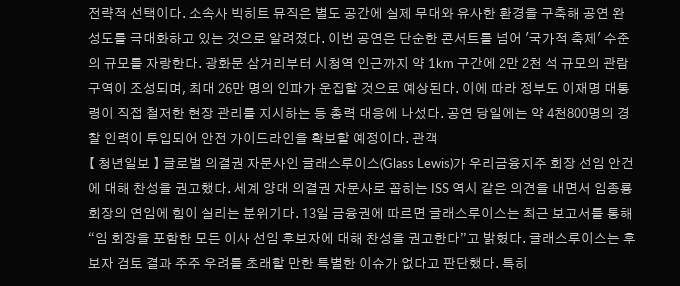전략적 선택이다. 소속사 빅히트 뮤직은 별도 공간에 실제 무대와 유사한 환경을 구축해 공연 완성도를 극대화하고 있는 것으로 알려졌다. 이번 공연은 단순한 콘서트를 넘어 '국가적 축제' 수준의 규모를 자랑한다. 광화문 삼거리부터 시청역 인근까지 약 1km 구간에 2만 2천 석 규모의 관람 구역이 조성되며, 최대 26만 명의 인파가 운집할 것으로 예상된다. 이에 따라 정부도 이재명 대통령이 직접 철저한 현장 관리를 지시하는 등 총력 대응에 나섰다. 공연 당일에는 약 4천800명의 경찰 인력이 투입되어 안전 가이드라인을 확보할 예정이다. 관객
【 청년일보 】 글로벌 의결권 자문사인 글래스루이스(Glass Lewis)가 우리금융지주 회장 선임 안건에 대해 찬성을 권고했다. 세계 양대 의결권 자문사로 꼽히는 ISS 역시 같은 의견을 내면서 임종룡 회장의 연임에 힘이 실리는 분위기다. 13일 금융권에 따르면 글래스루이스는 최근 보고서를 통해 “임 회장을 포함한 모든 이사 선임 후보자에 대해 찬성을 권고한다”고 밝혔다. 글래스루이스는 후보자 검토 결과 주주 우려를 초래할 만한 특별한 이슈가 없다고 판단했다. 특히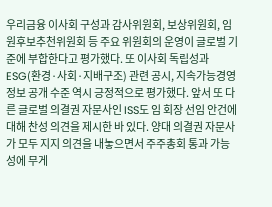우리금융 이사회 구성과 감사위원회, 보상위원회, 임원후보추천위원회 등 주요 위원회의 운영이 글로벌 기준에 부합한다고 평가했다. 또 이사회 독립성과 ESG(환경·사회·지배구조) 관련 공시, 지속가능경영 정보 공개 수준 역시 긍정적으로 평가했다. 앞서 또 다른 글로벌 의결권 자문사인 ISS도 임 회장 선임 안건에 대해 찬성 의견을 제시한 바 있다. 양대 의결권 자문사가 모두 지지 의견을 내놓으면서 주주총회 통과 가능성에 무게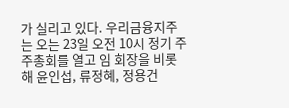가 실리고 있다. 우리금융지주는 오는 23일 오전 10시 정기 주주총회를 열고 임 회장을 비롯해 윤인섭, 류정혜, 정용건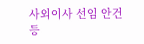사외이사 선임 안건 등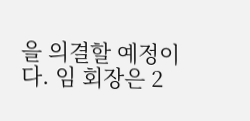을 의결할 예정이다. 임 회장은 2